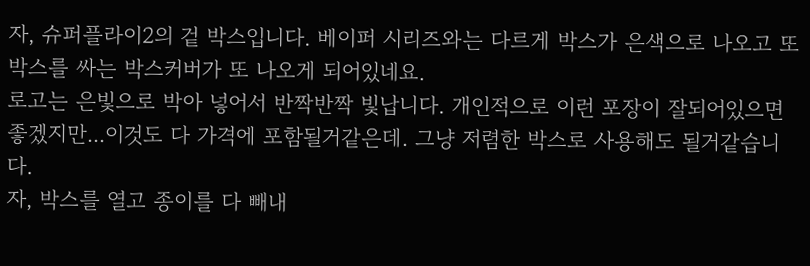자, 슈퍼플라이2의 겉 박스입니다. 베이퍼 시리즈와는 다르게 박스가 은색으로 나오고 또 박스를 싸는 박스커버가 또 나오게 되어있네요.
로고는 은빛으로 박아 넣어서 반짝반짝 빛납니다. 개인적으로 이런 포장이 잘되어있으면 좋겠지만...이것도 다 가격에 포함될거같은데. 그냥 저렴한 박스로 사용해도 될거같습니다.
자, 박스를 열고 종이를 다 빼내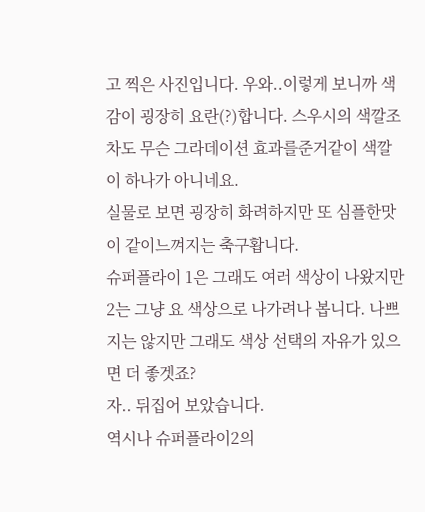고 찍은 사진입니다. 우와..이렇게 보니까 색감이 굉장히 요란(?)합니다. 스우시의 색깔조차도 무슨 그라데이션 효과를준거같이 색깔이 하나가 아니네요.
실물로 보면 굉장히 화려하지만 또 심플한맛이 같이느껴지는 축구홥니다.
슈퍼플라이 1은 그래도 여러 색상이 나왔지만 2는 그냥 요 색상으로 나가려나 봅니다. 나쁘지는 않지만 그래도 색상 선택의 자유가 있으면 더 좋겟죠?
자.. 뒤집어 보았습니다.
역시나 슈퍼플라이2의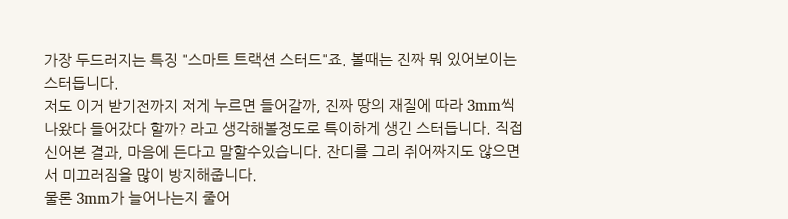가장 두드러지는 특징 "스마트 트랙션 스터드"죠. 볼때는 진짜 뭐 있어보이는 스터듭니다.
저도 이거 받기전까지 저게 누르면 들어갈까, 진짜 땅의 재질에 따라 3mm씩 나왔다 들어갔다 할까? 라고 생각해볼정도로 특이하게 생긴 스터듭니다. 직접 신어본 결과, 마음에 든다고 말할수있습니다. 잔디를 그리 쥐어짜지도 않으면서 미끄러짐을 많이 방지해줍니다.
물론 3mm가 늘어나는지 줄어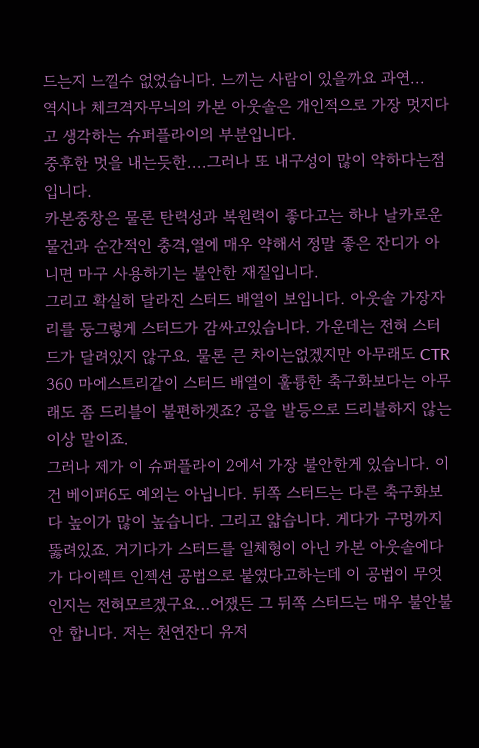드는지 느낄수 없었습니다. 느끼는 사람이 있을까요 과연...
역시나 체크격자무늬의 카본 아웃솔은 개인적으로 가장 멋지다고 생각하는 슈퍼플라이의 부분입니다.
중후한 멋을 내는듯한....그러나 또 내구성이 많이 약하다는점입니다.
카본중창은 물론 탄력성과 복원력이 좋다고는 하나 날카로운 물건과 순간적인 충격,열에 매우 약해서 정말 좋은 잔디가 아니면 마구 사용하기는 불안한 재질입니다.
그리고 확실히 달라진 스터드 배열이 보입니다. 아웃솔 가장자리를 둥그렇게 스터드가 감싸고있습니다. 가운데는 전혀 스터드가 달려있지 않구요. 물론 큰 차이는없겠지만 아무래도 CTR 360 마에스트리같이 스터드 배열이 훌륭한 축구화보다는 아무래도 좀 드리블이 불편하겟죠? 공을 발등으로 드리블하지 않는이상 말이죠.
그러나 제가 이 슈퍼플라이 2에서 가장 불안한게 있습니다. 이건 베이퍼6도 예외는 아닙니다. 뒤쪽 스터드는 다른 축구화보다 높이가 많이 높습니다. 그리고 얇습니다. 게다가 구멍까지 뚫려있죠. 거기다가 스터드를 일체형이 아닌 카본 아웃솔에다가 다이렉트 인젝션 공법으로 붙였다고하는데 이 공법이 무엇인지는 전혀모르겠구요...어쟀든 그 뒤쪽 스터드는 매우 불안불안 합니다. 저는 천연잔디 유저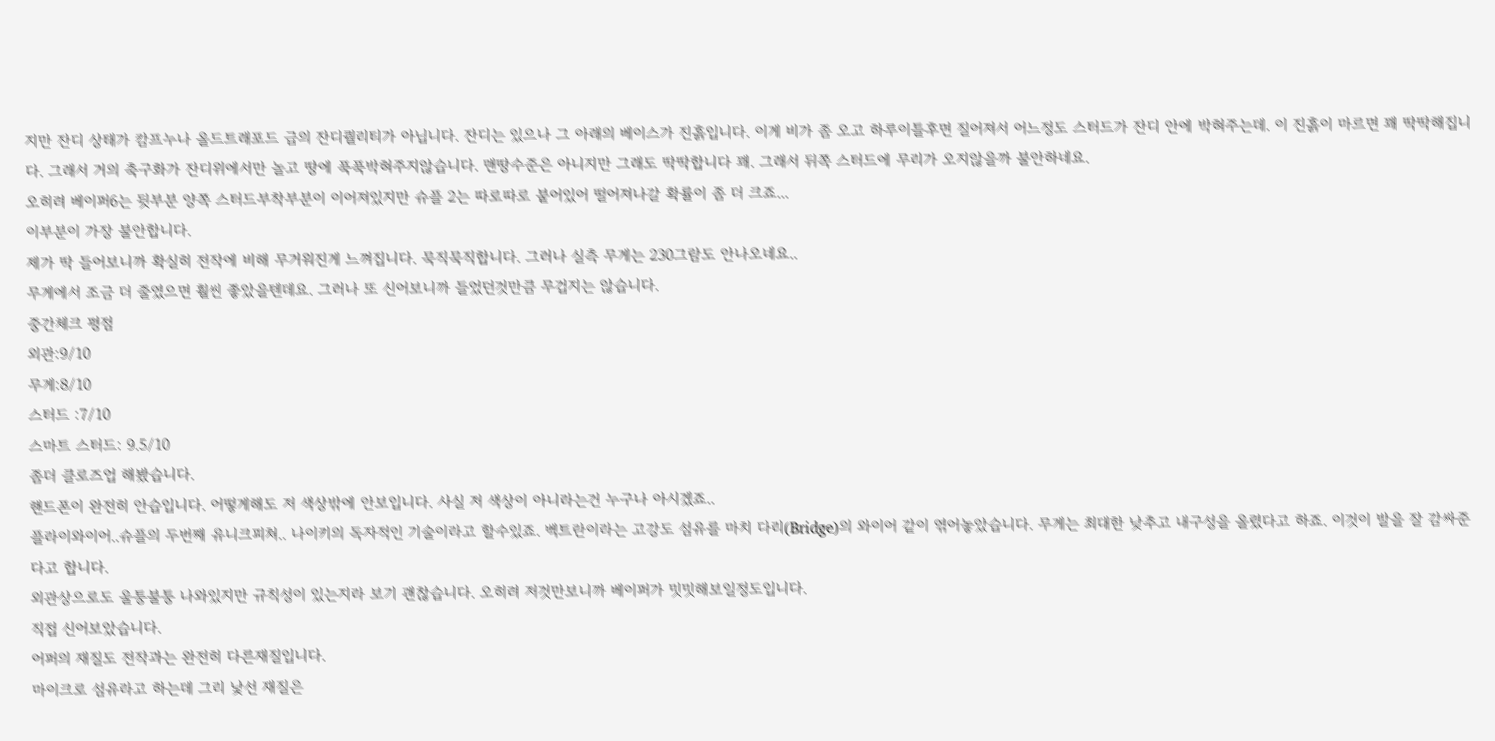지만 잔디 상태가 캄프누나 올드트래포드 급의 잔디퀄리티가 아닙니다. 잔디는 있으나 그 아래의 베이스가 진흙입니다. 이게 비가 좀 오고 하루이틀후면 질어져서 어느정도 스터드가 잔디 안에 박혀주는데. 이 진흙이 마르면 꽤 딱딱해집니다. 그래서 거의 축구화가 잔디위에서만 놀고 땅에 푹푹박혀주지않습니다. 맨땅수준은 아니지만 그래도 딱딱합니다 꽤. 그래서 뒤쪽 스터드에 무리가 오지않을까 불안하네요.
오히려 베이퍼6는 뒷부분 양쪽 스터드부착부분이 이어져있지만 슈플 2는 따로따로 붙어있어 떨어져나갈 확률이 좀 더 크죠...
이부분이 가장 불안합니다.
제가 딱 들어보니까 확실히 전작에 비해 무거워진게 느껴집니다. 묵직묵직합니다. 그러나 실측 무게는 230그람도 안나오네요..
무게에서 조금 더 줄였으면 훨씬 좋았을텐데요. 그러나 또 신어보니까 들었던것만큼 무겁지는 않습니다.
중간체크 평점
외관:9/10
무게:8/10
스터드 :7/10
스마트 스터드: 9.5/10
좀더 클로즈업 해봤습니다.
핸드폰이 완전히 안습입니다. 어떻게해도 저 색상밖에 안보입니다. 사실 저 색상이 아니라는건 누구나 아시겠죠..
플라이와이어..슈플의 두번째 유니크피쳐.. 나이키의 독자적인 기술이라고 할수있죠. 벡트란이라는 고강도 섬유를 마치 다리(Bridge)의 와이어 같이 엮어놓았습니다. 무게는 최대한 낮추고 내구성을 올렸다고 하죠. 이것이 발을 잘 감싸준다고 합니다.
외관상으로도 울퉁불퉁 나와있지만 규칙성이 있는지라 보기 괜찮습니다. 오히려 저것만보니까 베이퍼가 밋밋해보일정도입니다.
직접 신어보았습니다.
어퍼의 재질도 전작과는 완전히 다른재질입니다.
마이크로 섬유라고 하는데 그리 낯선 재질은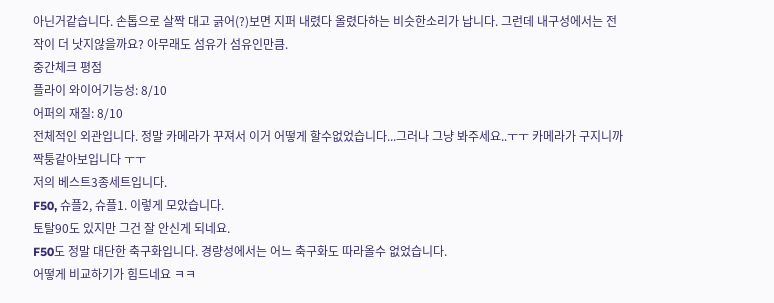아닌거같습니다. 손톱으로 살짝 대고 긁어(?)보면 지퍼 내렸다 올렸다하는 비슷한소리가 납니다. 그런데 내구성에서는 전작이 더 낫지않을까요? 아무래도 섬유가 섬유인만큼.
중간체크 평점
플라이 와이어기능성: 8/10
어퍼의 재질: 8/10
전체적인 외관입니다. 정말 카메라가 꾸져서 이거 어떻게 할수없었습니다...그러나 그냥 봐주세요..ㅜㅜ 카메라가 구지니까 짝퉁같아보입니다 ㅜㅜ
저의 베스트3종세트입니다.
F50, 슈플2, 슈플1. 이렇게 모았습니다.
토탈90도 있지만 그건 잘 안신게 되네요.
F50도 정말 대단한 축구화입니다. 경량성에서는 어느 축구화도 따라올수 없었습니다.
어떻게 비교하기가 힘드네요 ㅋㅋ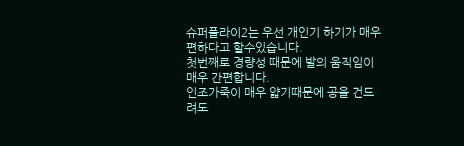슈퍼플라이2는 우선 개인기 하기가 매우 편하다고 할수있습니다.
첫번째로 경량성 때문에 발의 움직임이 매우 간편합니다.
인조가죽이 매우 얇기때문에 공을 건드려도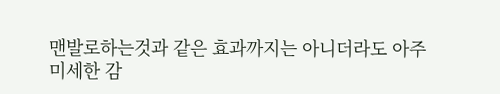맨발로하는것과 같은 효과까지는 아니더라도 아주
미세한 감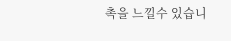촉을 느낄수 있습니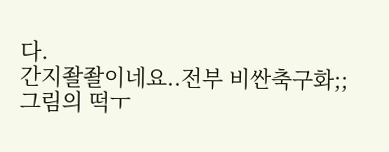다.
간지좔좔이네요..전부 비싼축구화;;그림의 떡ㅜ